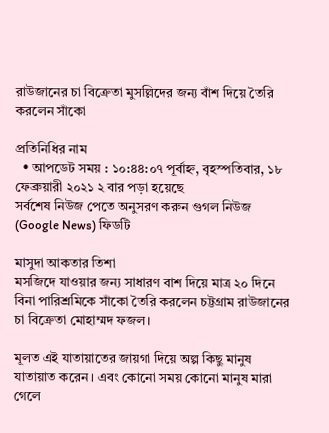রাউজানের চা বিক্রেতা মুসল্লিদের জন্য বাঁশ দিয়ে তৈরি করলেন সাঁকো

প্রতিনিধির নাম
  • আপডেট সময় : ১০:৪৪:০৭ পূর্বাহ্ন, বৃহস্পতিবার, ১৮ ফেব্রুয়ারী ২০২১ ২ বার পড়া হয়েছে
সর্বশেষ নিউজ পেতে অনুসরণ করুন গুগল নিউজ (Google News) ফিডটি

মাসুদা আকতার তিশা
মসজিদে যাওয়ার জন্য সাধারণ বাশ দিয়ে মাত্র ২০ দিনে বিনা পারিশ্রমিকে সাঁকো তৈরি করলেন চট্টগ্রাম রাউজানের চা বিক্রেতা মোহাম্মদ ফজল।

মূলত এই যাতায়াতের জায়গা দিয়ে অল্প কিছু মানুষ যাতায়াত করেন। এবং কোনো সময় কোনো মানুষ মারা গেলে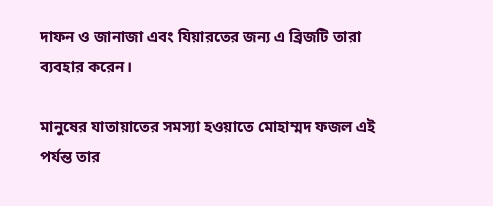দাফন ও জানাজা এবং যিয়ারতের জন্য এ ব্রিজটি তারা ব্যবহার করেন।

মানুষের যাতায়াতের সমস্যা হওয়াতে মোহাম্মদ ফজল এই পর্যন্ত তার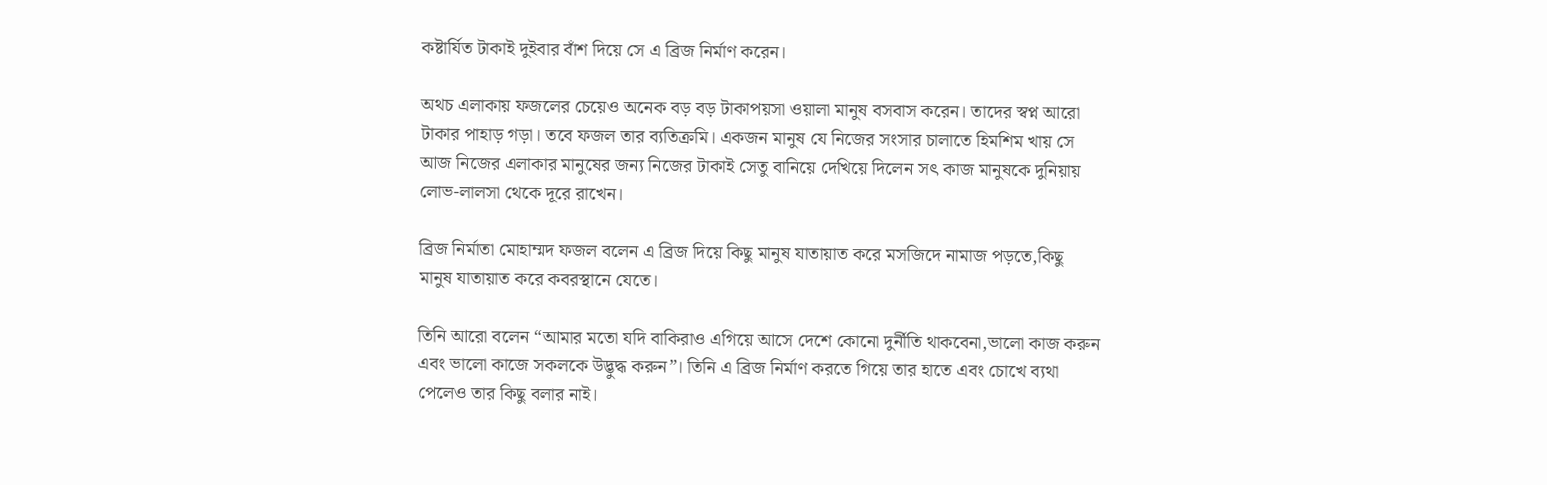কষ্টার্যিত টাকাই দুইবার বাঁশ দিয়ে সে এ ব্রিজ নির্মাণ করেন।

অথচ এলাকায় ফজলের চেয়েও অনেক বড় বড় টাকাপয়সা ওয়ালা মানুষ বসবাস করেন। তাদের স্বপ্ন আরো টাকার পাহাড় গড়া। তবে ফজল তার ব্যতিক্রমি। একজন মানুষ যে নিজের সংসার চালাতে হিমশিম খায় সে আজ নিজের এলাকার মানুষের জন্য নিজের টাকাই সেতু বানিয়ে দেখিয়ে দিলেন সৎ কাজ মানুষকে দুনিয়ায় লোভ-লালসা থেকে দূরে রাখেন।

ব্রিজ নির্মাতা মোহাম্মদ ফজল বলেন এ ব্রিজ দিয়ে কিছু মানুষ যাতায়াত করে মসজিদে নামাজ পড়তে,কিছু মানুষ যাতায়াত করে কবরস্থানে যেতে।

তিনি আরো বলেন “আমার মতো যদি বাকিরাও এগিয়ে আসে দেশে কোনো দুর্নীতি থাকবেনা,ভালো কাজ করুন এবং ভালো কাজে সকলকে উদ্ভুদ্ধ করুন”। তিনি এ ব্রিজ নির্মাণ করতে গিয়ে তার হাতে এবং চোখে ব্যথা পেলেও তার কিছু বলার নাই।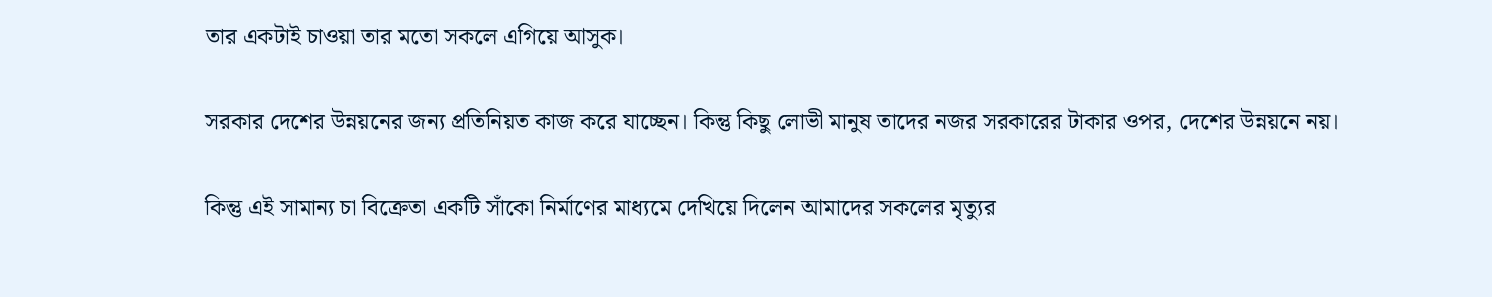তার একটাই চাওয়া তার মতো সকলে এগিয়ে আসুক।

সরকার দেশের উন্নয়নের জন্য প্রতিনিয়ত কাজ করে যাচ্ছেন। কিন্তু কিছু লোভী মানুষ তাদের নজর সরকারের টাকার ওপর, দেশের উন্নয়নে নয়।

কিন্তু এই সামান্য চা বিক্রেতা একটি সাঁকো নির্মাণের মাধ্যমে দেখিয়ে দিলেন আমাদের সকলের মৃত্যুর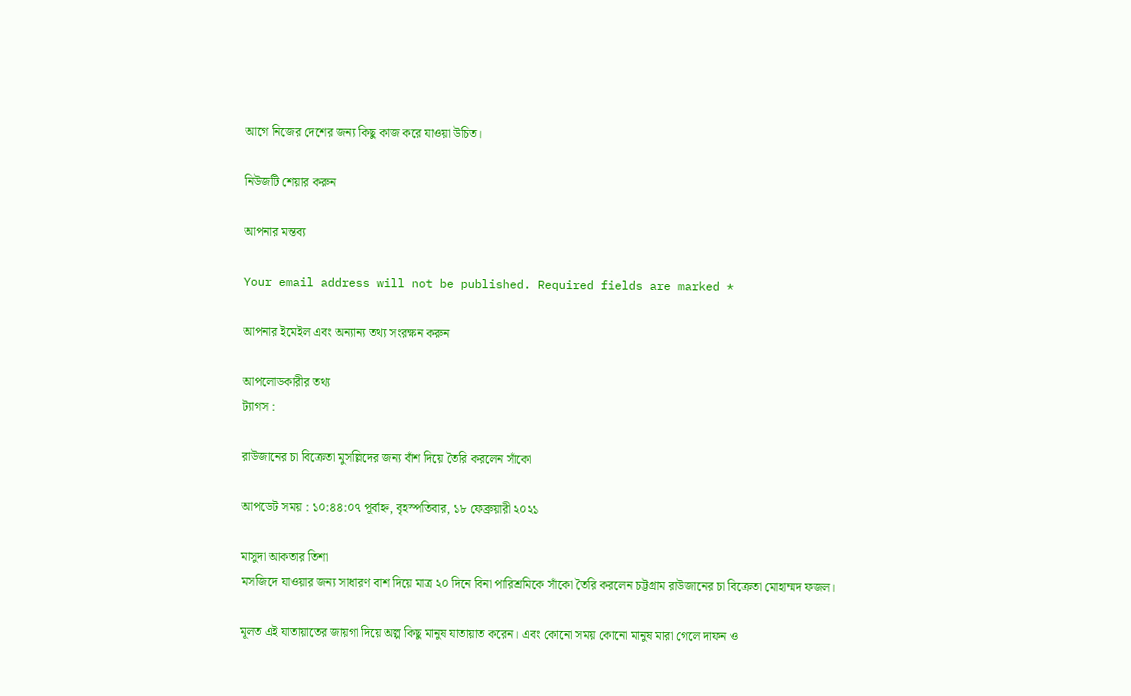আগে নিজের দেশের জন্য কিছু কাজ করে যাওয়া উচিত।

নিউজটি শেয়ার করুন

আপনার মন্তব্য

Your email address will not be published. Required fields are marked *

আপনার ইমেইল এবং অন্যান্য তথ্য সংরক্ষন করুন

আপলোডকারীর তথ্য
ট্যাগস :

রাউজানের চা বিক্রেতা মুসল্লিদের জন্য বাঁশ দিয়ে তৈরি করলেন সাঁকো

আপডেট সময় : ১০:৪৪:০৭ পূর্বাহ্ন, বৃহস্পতিবার, ১৮ ফেব্রুয়ারী ২০২১

মাসুদা আকতার তিশা
মসজিদে যাওয়ার জন্য সাধারণ বাশ দিয়ে মাত্র ২০ দিনে বিনা পারিশ্রমিকে সাঁকো তৈরি করলেন চট্টগ্রাম রাউজানের চা বিক্রেতা মোহাম্মদ ফজল।

মূলত এই যাতায়াতের জায়গা দিয়ে অল্প কিছু মানুষ যাতায়াত করেন। এবং কোনো সময় কোনো মানুষ মারা গেলে দাফন ও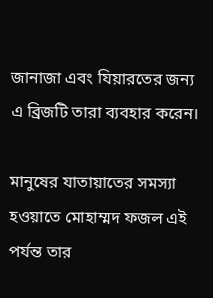জানাজা এবং যিয়ারতের জন্য এ ব্রিজটি তারা ব্যবহার করেন।

মানুষের যাতায়াতের সমস্যা হওয়াতে মোহাম্মদ ফজল এই পর্যন্ত তার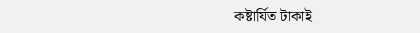কষ্টার্যিত টাকাই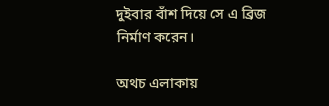দুইবার বাঁশ দিয়ে সে এ ব্রিজ নির্মাণ করেন।

অথচ এলাকায়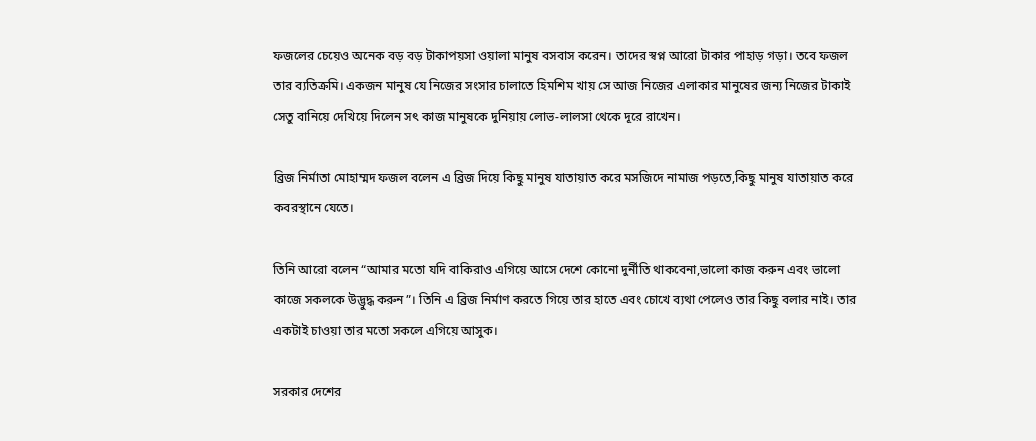ফজলের চেয়েও অনেক বড় বড় টাকাপয়সা ওয়ালা মানুষ বসবাস করেন। তাদের স্বপ্ন আরো টাকার পাহাড় গড়া। তবে ফজল তার ব্যতিক্রমি। একজন মানুষ যে নিজের সংসার চালাতে হিমশিম খায় সে আজ নিজের এলাকার মানুষের জন্য নিজের টাকাই সেতু বানিয়ে দেখিয়ে দিলেন সৎ কাজ মানুষকে দুনিয়ায় লোভ-লালসা থেকে দূরে রাখেন।

ব্রিজ নির্মাতা মোহাম্মদ ফজল বলেন এ ব্রিজ দিয়ে কিছু মানুষ যাতায়াত করে মসজিদে নামাজ পড়তে,কিছু মানুষ যাতায়াত করে কবরস্থানে যেতে।

তিনি আরো বলেন “আমার মতো যদি বাকিরাও এগিয়ে আসে দেশে কোনো দুর্নীতি থাকবেনা,ভালো কাজ করুন এবং ভালো কাজে সকলকে উদ্ভুদ্ধ করুন”। তিনি এ ব্রিজ নির্মাণ করতে গিয়ে তার হাতে এবং চোখে ব্যথা পেলেও তার কিছু বলার নাই। তার একটাই চাওয়া তার মতো সকলে এগিয়ে আসুক।

সরকার দেশের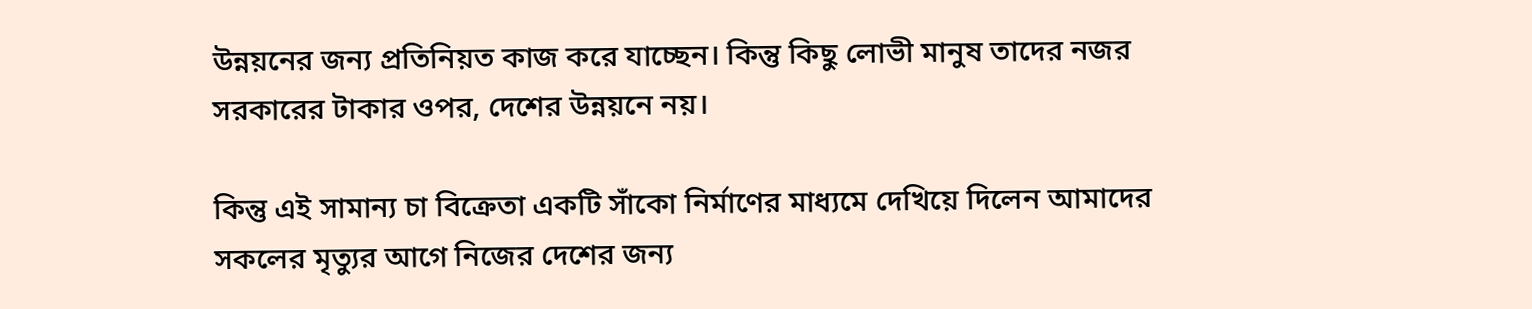উন্নয়নের জন্য প্রতিনিয়ত কাজ করে যাচ্ছেন। কিন্তু কিছু লোভী মানুষ তাদের নজর সরকারের টাকার ওপর, দেশের উন্নয়নে নয়।

কিন্তু এই সামান্য চা বিক্রেতা একটি সাঁকো নির্মাণের মাধ্যমে দেখিয়ে দিলেন আমাদের সকলের মৃত্যুর আগে নিজের দেশের জন্য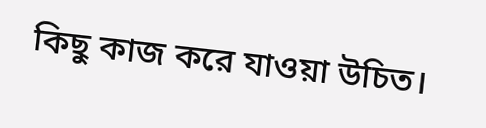কিছু কাজ করে যাওয়া উচিত।